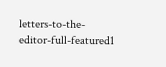letters-to-the-editor-full-featured1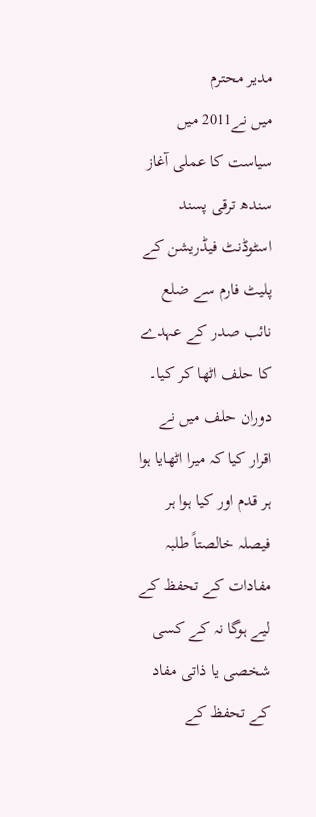مدیر محترم
میں نے2011 میں سیاست کا عملی آغاز سندھ ترقی پسند اسٹوڈنٹ فیڈریشن کے پلیٹ فارم سے ضلع نائب صدر کے عہدے کا حلف اٹھا کر کیا۔ دوران حلف میں نے اقرار کیا کہ میرا اٹھایا ہوا ہر قدم اور کیا ہوا ہر فیصلہ خالصتاً طلبہ مفادات کے تحفظ کے لیے ہوگا نہ کے کسی شخصی یا ذاتی مفاد کے تحفظ کے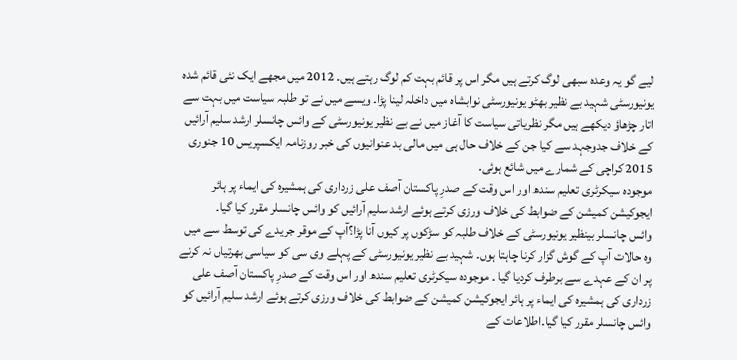لیے گو یہ وعدہ سبھی لوگ کرتے ہیں مگر اس پر قائم بہت کم لوگ رہتے ہیں۔ 2012 میں مجھے ایک نئی قائم شدہ یونیورسٹی شہید بے نظیر بھٹو یونیورسٹی نوابشاہ میں داخلہ لینا پڑا۔ ویسے میں نے تو طلبہ سیاست میں بہت سے اتار چڑھاؤ دیکھے ہیں مگر نظریاتی سیاست کا آغاز میں نے بے نظیر یونیورسٹی کے وائس چانسلر ارشد سلیم آرائیں کے خلاف جدوجہد سے کیا جن کے خلاف حال ہی میں مالی بد عنوانیوں کی خبر روزنامہ ایکسپریس 10 جنوری 2015 کراچی کے شمارے میں شائع ہوئی۔
موجودہ سیکرٹری تعلیم سندھ اور اس وقت کے صدرِ پاکستان آصف علی زرداری کی ہمشیرہ کی ایماء پر ہائر ایجوکیشن کمیشن کے ضوابط کی خلاف ورزی کرتے ہوئے ارشد سلیم آرائیں کو وائس چانسلر مقرر کیا گیا۔
وائس چانسلر بینظیر یونیورسٹی کے خلاف طلبہ کو سڑکوں پر کیوں آنا پڑا؟آپ کے موقر جریدے کی توسط سے میں وہ حالات آپ کے گوش گزار کرنا چاہتا ہوں۔ شہید بے نظیر یونیورسٹی کے پہلے وی سی کو سیاسی بھرتیاں نہ کرنے پر ان کے عہدے سے برطرف کردیا گیا ۔ موجودہ سیکرٹری تعلیم سندھ اور اس وقت کے صدرِ پاکستان آصف علی زرداری کی ہمشیرہ کی ایماء پر ہائر ایجوکیشن کمیشن کے ضوابط کی خلاف ورزی کرتے ہوئے ارشد سلیم آرائیں کو وائس چانسلر مقرر کیا گیا۔اطلاعات کے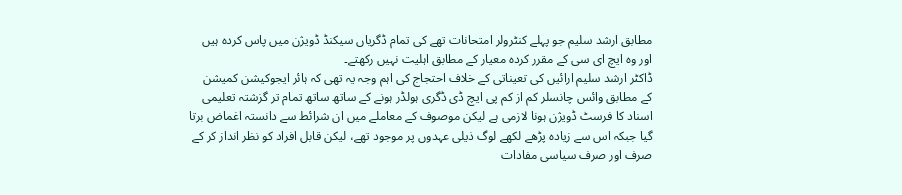مطابق ارشد سلیم جو پہلے کنٹرولر امتحانات تھے کی تمام ڈگریاں سیکنڈ ڈویژن میں پاس کردہ ہیں اور وہ ایچ ای سی کے مقرر کردہ معیار کے مطابق اہلیت نہیں رکھتے۔
ڈاکٹر ارشد سلیم ارائیں کی تعیناتی کے خلاف احتجاج کی اہم وجہ یہ تھی کہ ہائر ایجوکیشن کمیشن کے مطابق وائس چانسلر کم از کم پی ایچ ڈی ڈگری ہولڈر ہونے کے ساتھ ساتھ تمام تر گزشتہ تعلیمی اسناد کا فرسٹ ڈویژن ہونا لازمی ہے لیکن موصوف کے معاملے میں ان شرائط سے دانستہ اغماض برتا گیا جبکہ اس سے زیادہ پڑھے لکھے لوگ ذیلی عہدوں پر موجود تھے، لیکن قابل افراد کو نظر انداز کر کے صرف اور صرف سیاسی مفادات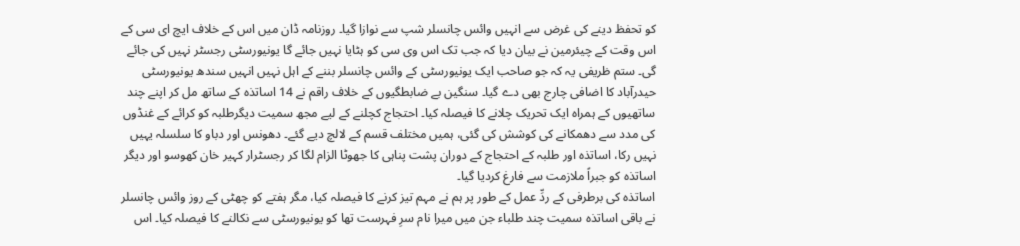کو تحفظ دینے کی غرض سے انہیں وائس چانسلر شپ سے نوازا گیا۔ روزنامہ ڈان میں اس کے خلاف ایچ ای سی کے اس وقت کے چیئرمین نے بیان دیا کہ جب تک اس وی سی کو ہٹایا نہیں جائے گا یونیورسٹی رجسٹر نہیں کی جائے گی۔ ستم ظریفی یہ کہ جو صاحب ایک یونیورسٹی کے وائس چانسلر بننے کے اہل نہیں انہیں سندھ یونیورسٹی حیدرآباد کا اضافی چارج بھی دے گیا۔ سنگین بے ضابطگیوں کے خلاف راقم نے 14 اساتذہ کے ساتھ مل کر اپنے چند ساتھیوں کے ہمراہ ایک تحریک چلانے کا فیصلہ کیا۔ احتجاج کچلنے کے لیے مجھ سمیت دیگرطلبہ کو کرائے کے غنڈوں کی مدد سے دھمکانے کی کوشش کی گئی، ہمیں مختلف قسم کے لالچ دیے گئے۔ دھونس اور دباو کا سلسلہ یہیں نہیں رکا، اساتذہ اور طلبہ کے احتجاج کے دوران پشت پناہی کا جھوٹا الزام لگا کر رجسٹرار کہیر خان کھوسو اور دیگر اساتذہ کو جبراً ملازمت سے فارغ کردیا گیا۔
اساتذہ کی برطرفی کے ردِّ عمل کے طور پر ہم نے مہم تیز کرنے کا فیصلہ کیا، مگر ہفتے کو چھٹی کے روز وائس چانسلر نے باقی اساتذہ سمیت چند طلباء جن میں میرا نام سرِ فہرست تھا کو یونیورسٹی سے نکالنے کا فیصلہ کیا۔ اس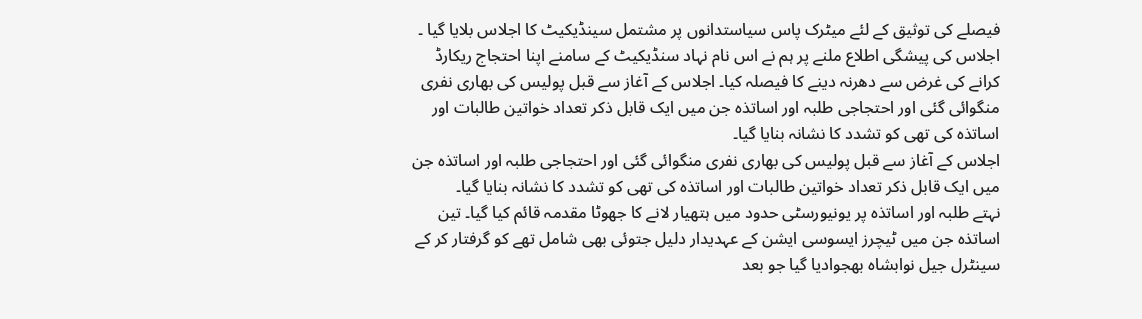فیصلے کی توثیق کے لئے میٹرک پاس سیاستدانوں پر مشتمل سینڈیکیٹ کا اجلاس بلایا گیا ۔ اجلاس کی پیشگی اطلاع ملنے پر ہم نے اس نام نہاد سنڈیکیٹ کے سامنے اپنا احتجاج ریکارڈ کرانے کی غرض سے دھرنہ دینے کا فیصلہ کیا۔ اجلاس کے آغاز سے قبل پولیس کی بھاری نفری منگوائی گئی اور احتجاجی طلبہ اور اساتذہ جن میں ایک قابل ذکر تعداد خواتین طالبات اور اساتذہ کی تھی کو تشدد کا نشانہ بنایا گیا۔
اجلاس کے آغاز سے قبل پولیس کی بھاری نفری منگوائی گئی اور احتجاجی طلبہ اور اساتذہ جن میں ایک قابل ذکر تعداد خواتین طالبات اور اساتذہ کی تھی کو تشدد کا نشانہ بنایا گیا۔
نہتے طلبہ اور اساتذہ پر یونیورسٹی حدود میں ہتھیار لانے کا جھوٹا مقدمہ قائم کیا گیا۔ تین اساتذہ جن میں ٹیچرز ایسوسی ایشن کے عہدیدار دلیل جتوئی بھی شامل تھے کو گرفتار کر کے سینٹرل جیل نوابشاہ بھجوادیا گیا جو بعد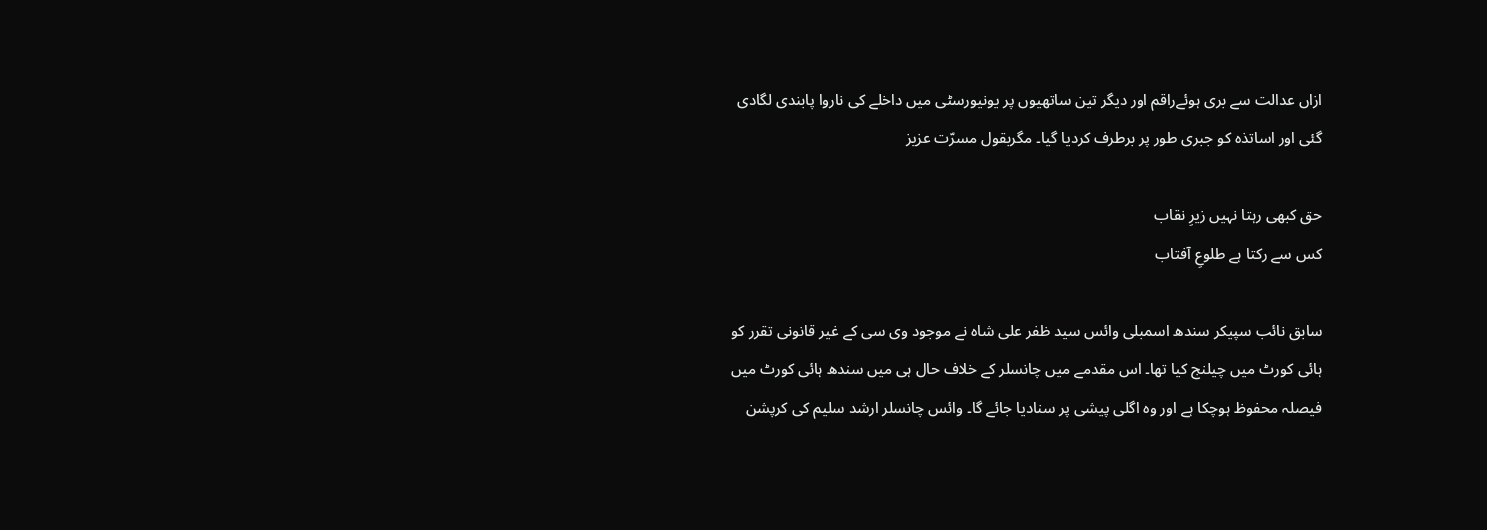ازاں عدالت سے بری ہوئےراقم اور دیگر تین ساتھیوں پر یونیورسٹی میں داخلے کی ناروا پابندی لگادی گئی اور اساتذہ کو جبری طور پر برطرف کردیا گیا۔ مگربقول مسرّت عزیز

حق کبھی رہتا نہیں زیرِ نقاب
کس سے رکتا ہے طلوعِ آفتاب

سابق نائب سپیکر سندھ اسمبلی وائس سید ظفر علی شاہ نے موجود وی سی کے غیر قانونی تقرر کو ہائی کورٹ میں چیلنج کیا تھا۔ اس مقدمے میں چانسلر کے خلاف حال ہی میں سندھ ہائی کورٹ میں فیصلہ محفوظ ہوچکا ہے اور وہ اگلی پیشی پر سنادیا جائے گا۔ وائس چانسلر ارشد سلیم کی کرپشن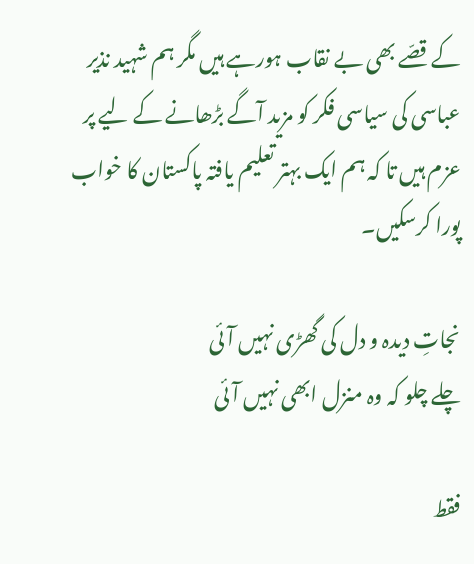کے قصّے بھی بے نقاب ہورہے ہیں مگر ہم شہید نذیر عباسی کی سیاسی فکر کو مزید آگے بڑھانے کے لیے پر عزم ہیں تا کہ ہم ایک بہتر تعلیم یافتہ پاکستان کا خواب پورا کرسکیں۔

نجاتِ دیدہ و دل کی گھڑی نہیں آئی
چلے چلو کہ وہ منزل ابھی نہیں آئی

فقط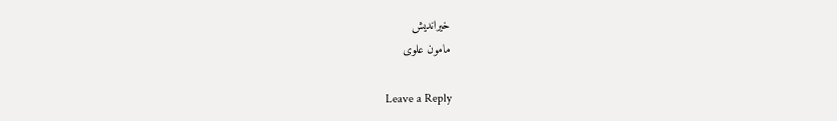خیراندیش
مامون علوی

Leave a Reply